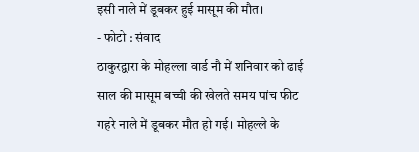इसी नाले में डूबकर हुई मासूम की मौत।
- फोटो : संवाद
ठाकुरद्वारा के मोहल्ला वार्ड नौ में शनिवार को ढाई साल की मासूम बच्ची की खेलते समय पांच फीट गहरे नाले में डूबकर मौत हो गई। मोहल्ले के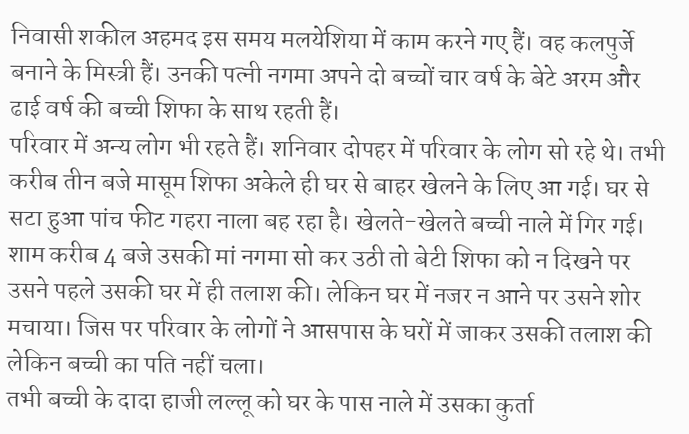निवासी शकील अहमद इस समय मलयेशिया में काम करने गए हैं। वह कलपुर्जे बनाने के मिस्त्री हैं। उनकी पत्नी नगमा अपने दो बच्चों चार वर्ष के बेटे अरम और ढाई वर्ष की बच्ची शिफा के साथ रहती हैं।
परिवार में अन्य लोग भी रहते हैं। शनिवार दोपहर में परिवार के लोग सो रहे थे। तभी करीब तीन बजे मासूम शिफा अकेले ही घर से बाहर खेलने के लिए आ गई। घर से सटा हुआ पांच फीट गहरा नाला बह रहा है। खेलते-खेलते बच्ची नाले में गिर गई।
शाम करीब 4 बजे उसकी मां नगमा सो कर उठी तो बेटी शिफा को न दिखने पर उसने पहले उसकी घर में ही तलाश की। लेकिन घर में नजर न आने पर उसने शोर मचाया। जिस पर परिवार के लोगों ने आसपास के घरों में जाकर उसकी तलाश की लेकिन बच्ची का पति नहीं चला।
तभी बच्ची के दादा हाजी लल्लू को घर के पास नाले में उसका कुर्ता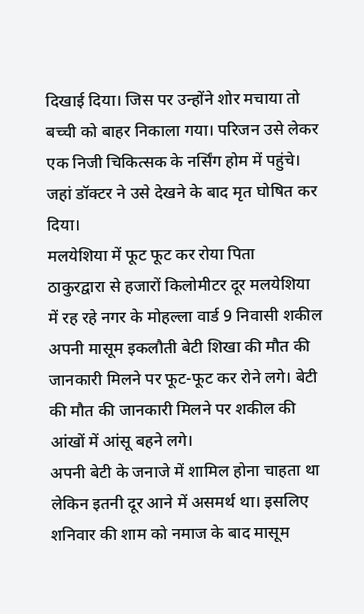दिखाई दिया। जिस पर उन्होंने शोर मचाया तो बच्ची को बाहर निकाला गया। परिजन उसे लेकर एक निजी चिकित्सक के नर्सिंग होम में पहुंचे। जहां डॉक्टर ने उसे देखने के बाद मृत घोषित कर दिया।
मलयेशिया में फूट फूट कर रोया पिता
ठाकुरद्वारा से हजारों किलोमीटर दूर मलयेशिया में रह रहे नगर के मोहल्ला वार्ड 9 निवासी शकील अपनी मासूम इकलौती बेटी शिखा की मौत की जानकारी मिलने पर फूट-फूट कर रोने लगे। बेटी की मौत की जानकारी मिलने पर शकील की आंखों में आंसू बहने लगे।
अपनी बेटी के जनाजे में शामिल होना चाहता था लेकिन इतनी दूर आने में असमर्थ था। इसलिए शनिवार की शाम को नमाज के बाद मासूम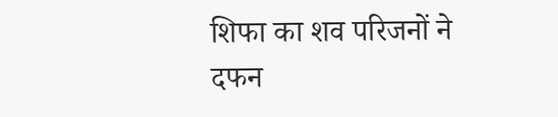शिफा का शव परिजनों ने दफन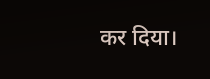कर दिया।